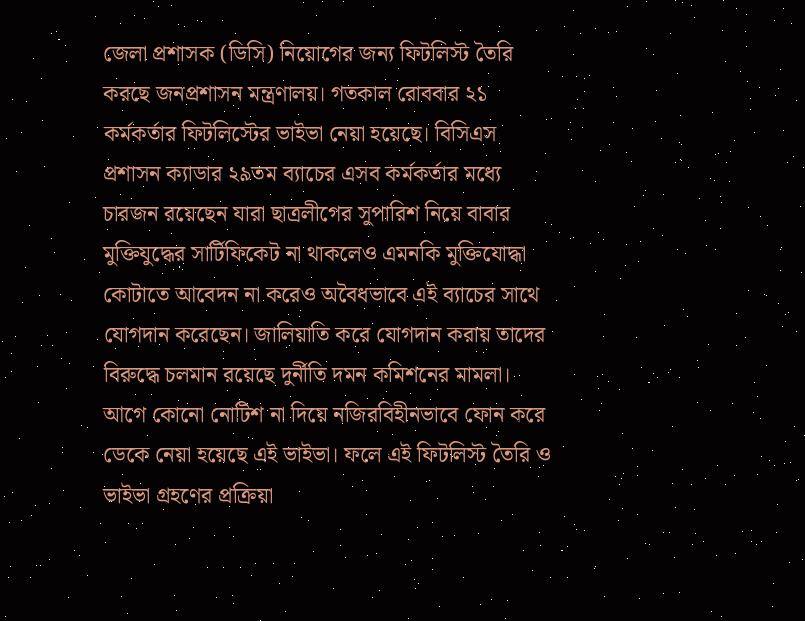জেলা প্রশাসক (ডিসি) নিয়োগের জন্য ফিটলিস্ট তৈরি করছে জনপ্রশাসন মন্ত্রণালয়। গতকাল রোববার ২১ কর্মকর্তার ফিটলিস্টের ভাইভা নেয়া হয়েছে। বিসিএস প্রশাসন ক্যাডার ২৯তম ব্যাচের এসব কর্মকর্তার মধ্যে চারজন রয়েছেন যারা ছাত্রলীগের সুপারিশ নিয়ে বাবার মুক্তিযুদ্ধের সার্টিফিকেট না থাকলেও এমনকি মুক্তিযোদ্ধা কোটাতে আবেদন না করেও অবৈধভাবে এই ব্যাচের সাথে যোগদান করেছেন। জালিয়াতি করে যোগদান করায় তাদের বিরুদ্ধে চলমান রয়েছে দুর্নীতি দমন কমিশনের মামলা। আগে কোনো নোটিশ না দিয়ে নজিরবিহীনভাবে ফোন করে ডেকে নেয়া হয়েছে এই ভাইভা। ফলে এই ফিটলিস্ট তৈরি ও ভাইভা গ্রহণের প্রক্রিয়া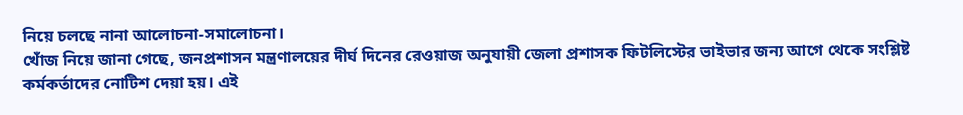নিয়ে চলছে নানা আলোচনা-সমালোচনা।
খোঁজ নিয়ে জানা গেছে, জনপ্রশাসন মন্ত্রণালয়ের দীর্ঘ দিনের রেওয়াজ অনুযায়ী জেলা প্রশাসক ফিটলিস্টের ভাইভার জন্য আগে থেকে সংশ্লিষ্ট কর্মকর্তাদের নোটিশ দেয়া হয়। এই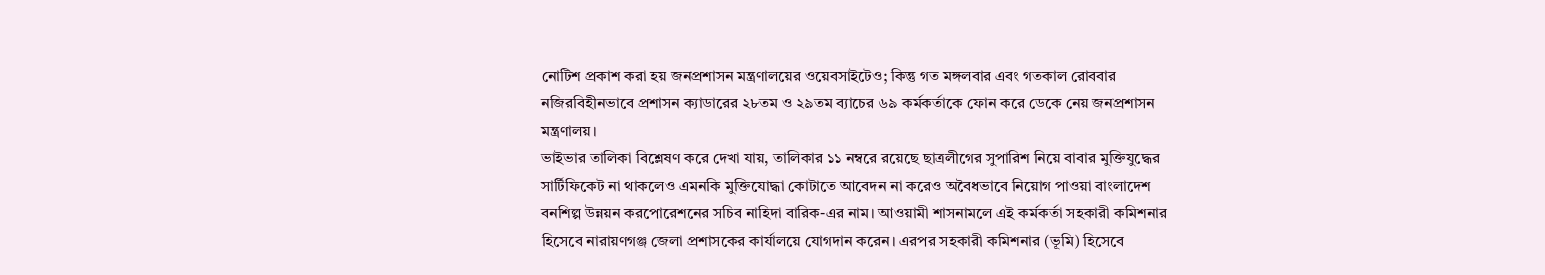নোটিশ প্রকাশ করা হয় জনপ্রশাসন মন্ত্রণালয়ের ওয়েবসাইটেও; কিন্তু গত মঙ্গলবার এবং গতকাল রোববার নজিরবিহীনভাবে প্রশাসন ক্যাডারের ২৮তম ও ২৯তম ব্যাচের ৬৯ কর্মকর্তাকে ফোন করে ডেকে নেয় জনপ্রশাসন মন্ত্রণালয়।
ভাইভার তালিকা বিশ্লেষণ করে দেখা যায়, তালিকার ১১ নম্বরে রয়েছে ছাত্রলীগের সুপারিশ নিয়ে বাবার মুক্তিযুদ্ধের সার্টিফিকেট না থাকলেও এমনকি মুক্তিযোদ্ধা কোটাতে আবেদন না করেও অবৈধভাবে নিয়োগ পাওয়া বাংলাদেশ বনশিল্প উন্নয়ন করপোরেশনের সচিব নাহিদা বারিক-এর নাম। আওয়ামী শাসনামলে এই কর্মকর্তা সহকারী কমিশনার হিসেবে নারায়ণগঞ্জ জেলা প্রশাসকের কার্যালয়ে যোগদান করেন। এরপর সহকারী কমিশনার (ভূমি) হিসেবে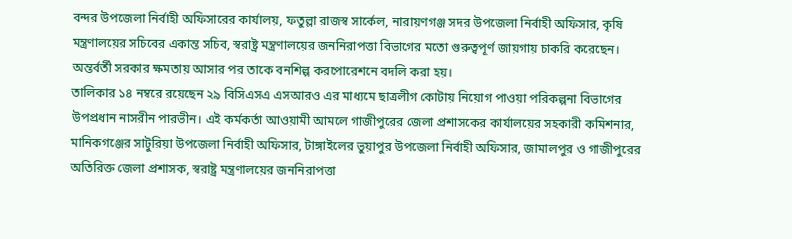বন্দর উপজেলা নির্বাহী অফিসারের কার্যালয়, ফতুল্লা রাজস্ব সার্কেল, নারায়ণগঞ্জ সদর উপজেলা নির্বাহী অফিসার, কৃষি মন্ত্রণালয়ের সচিবের একান্ত সচিব, স্বরাষ্ট্র মন্ত্রণালয়ের জননিরাপত্তা বিভাগের মতো গুরুত্বপূর্ণ জায়গায় চাকরি করেছেন। অন্তর্বর্তী সরকার ক্ষমতায় আসার পর তাকে বনশিল্প করপোরেশনে বদলি করা হয়।
তালিকার ১৪ নম্বরে রয়েছেন ২৯ বিসিএসএ এসআরও এর মাধ্যমে ছাত্রলীগ কোটায় নিয়োগ পাওয়া পরিকল্পনা বিভাগের উপপ্রধান নাসরীন পারভীন। এই কর্মকর্তা আওয়ামী আমলে গাজীপুরের জেলা প্রশাসকের কার্যালয়ের সহকারী কমিশনার, মানিকগঞ্জের সাটুরিয়া উপজেলা নির্বাহী অফিসার, টাঙ্গাইলের ভুয়াপুর উপজেলা নির্বাহী অফিসার, জামালপুর ও গাজীপুরের অতিরিক্ত জেলা প্রশাসক, স্বরাষ্ট্র মন্ত্রণালয়ের জননিরাপত্তা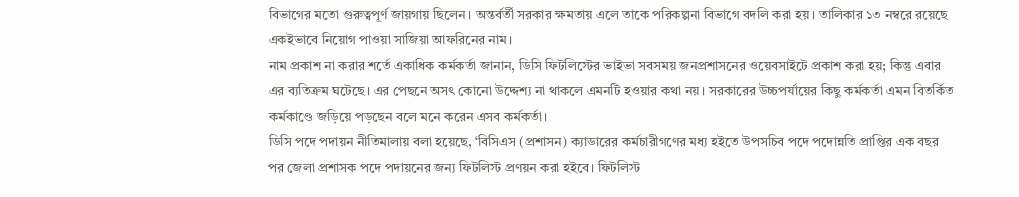বিভাগের মতো গুরুত্বপূর্ণ জায়গায় ছিলেন। অন্তর্বর্তী সরকার ক্ষমতায় এলে তাকে পরিকল্পনা বিভাগে বদলি করা হয়। তালিকার ১৩ নম্বরে রয়েছে একইভাবে নিয়োগ পাওয়া সাজিয়া আফরিনের নাম।
নাম প্রকাশ না করার শর্তে একাধিক কর্মকর্তা জানান, ডিসি ফিটলিস্টের ভাইভা সবসময় জনপ্রশাসনের ওয়েবসাইটে প্রকাশ করা হয়; কিন্তু এবার এর ব্যতিক্রম ঘটেছে। এর পেছনে অসৎ কোনো উদ্দেশ্য না থাকলে এমনটি হওয়ার কথা নয়। সরকারের উচ্চপর্যায়ের কিছু কর্মকর্তা এমন বিতর্কিত কর্মকাণ্ডে জড়িয়ে পড়ছেন বলে মনে করেন এসব কর্মকর্তা।
ডিসি পদে পদায়ন নীতিমালায় বলা হয়েছে, ‘বিসিএস (প্রশাসন) ক্যাডারের কর্মচারীগণের মধ্য হইতে উপসচিব পদে পদোন্নতি প্রাপ্তির এক বছর পর জেলা প্রশাসক পদে পদায়নের জন্য ফিটলিস্ট প্রণয়ন করা হইবে। ফিটলিস্ট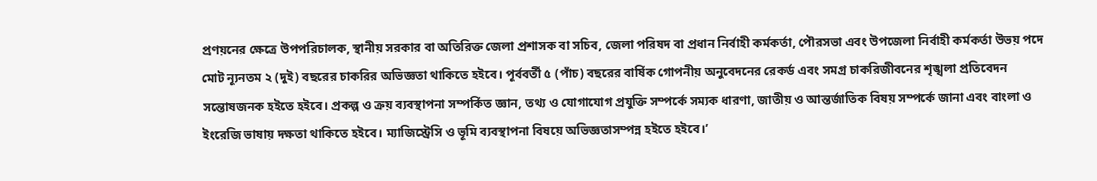প্রণয়নের ক্ষেত্রে উপপরিচালক, স্থানীয় সরকার বা অতিরিক্ত জেলা প্রশাসক বা সচিব, জেলা পরিষদ বা প্রধান নির্বাহী কর্মকর্তা, পৌরসভা এবং উপজেলা নির্বাহী কর্মকর্তা উভয় পদে মোট ন্যূনতম ২ (দুই) বছরের চাকরির অভিজ্ঞতা থাকিতে হইবে। পূর্ববর্তী ৫ (পাঁচ) বছরের বার্ষিক গোপনীয় অনুবেদনের রেকর্ড এবং সমগ্র চাকরিজীবনের শৃঙ্খলা প্রতিবেদন সন্তোষজনক হইতে হইবে। প্রকল্প ও ক্রয় ব্যবস্থাপনা সম্পর্কিত জ্ঞান, তথ্য ও যোগাযোগ প্রযুক্তি সম্পর্কে সম্যক ধারণা, জাতীয় ও আন্তর্জাতিক বিষয় সম্পর্কে জানা এবং বাংলা ও ইংরেজি ভাষায় দক্ষতা থাকিতে হইবে। ম্যাজিস্ট্রেসি ও ভূমি ব্যবস্থাপনা বিষয়ে অভিজ্ঞতাসম্পন্ন হইতে হইবে।’